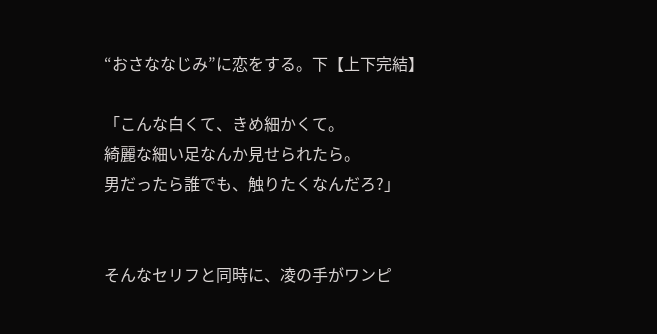“おさななじみ”に恋をする。下【上下完結】

「こんな白くて、きめ細かくて。
綺麗な細い足なんか見せられたら。
男だったら誰でも、触りたくなんだろ?」


そんなセリフと同時に、凌の手がワンピ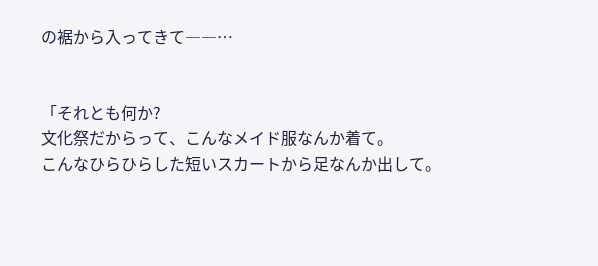の裾から入ってきて――…


「それとも何か?
文化祭だからって、こんなメイド服なんか着て。
こんなひらひらした短いスカートから足なんか出して。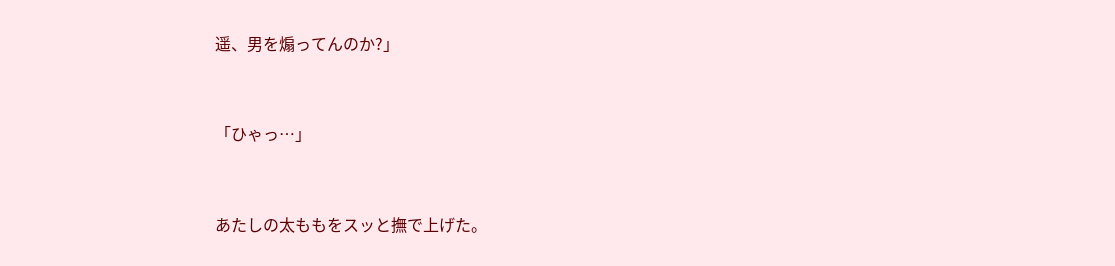遥、男を煽ってんのか?」


「ひゃっ…」


あたしの太ももをスッと撫で上げた。